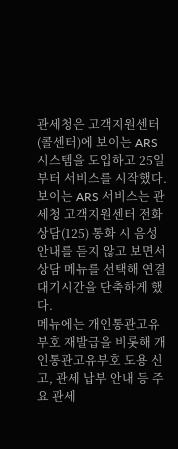관세청은 고객지원센터(콜센터)에 보이는 ARS 시스템을 도입하고 25일부터 서비스를 시작했다.
보이는 ARS 서비스는 관세청 고객지원센터 전화상담(125) 통화 시 음성 안내를 듣지 않고 보면서 상담 메뉴를 선택해 연결 대기시간을 단축하게 했다.
메뉴에는 개인통관고유부호 재발급을 비롯해 개인통관고유부호 도용 신고, 관세 납부 안내 등 주요 관세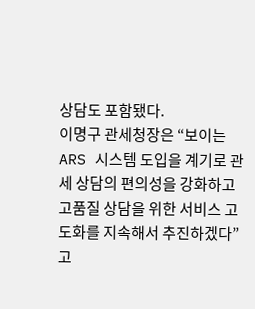상담도 포함됐다.
이명구 관세청장은 “보이는 ARS 시스템 도입을 계기로 관세 상담의 편의성을 강화하고 고품질 상담을 위한 서비스 고도화를 지속해서 추진하겠다”고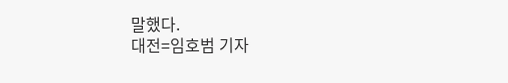말했다.
대전=임호범 기자